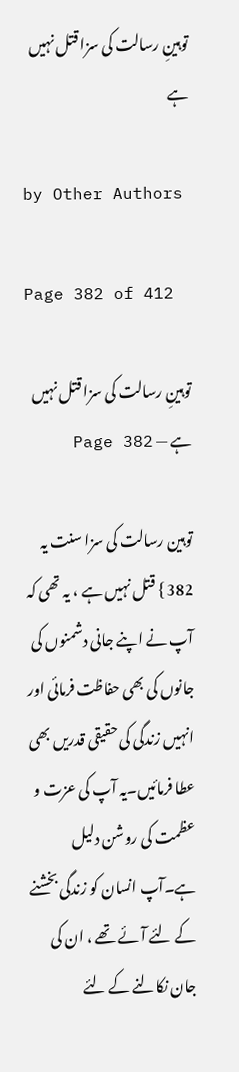توہینِ رسالت کی سزا قتل نہیں ہے

by Other Authors

Page 382 of 412

توہینِ رسالت کی سزا قتل نہیں ہے — Page 382

توہین رسالت کی سزا سنت یہ 382 } قتل نہیں ہے ، یہ تھی کہ آپ نے اپنے جانی دشمنوں کی جانوں کی بھی حفاظت فرمائی اور انہیں زندگی کی حقیقی قدریں بھی عطا فرمائیں۔یہ آپ کی عزت و عظمت کی روشن دلیل ہے۔آپ انسان کو زندگی بخشنے کے لئے آئے تھے ، ان کی جان نکالنے کے لئے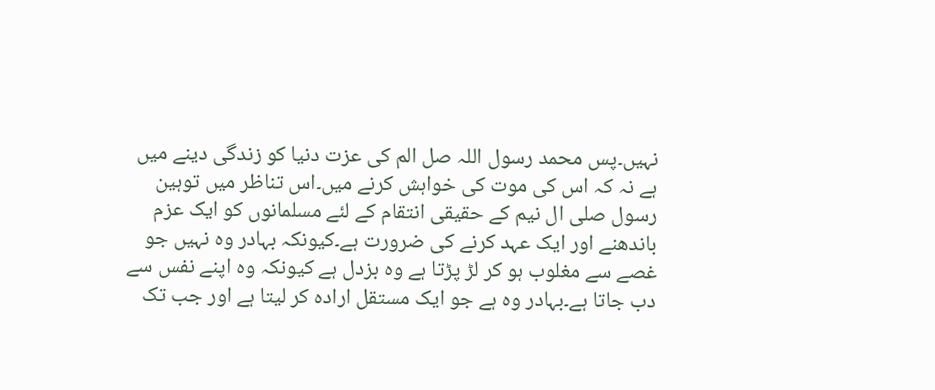نہیں۔پس محمد رسول اللہ صل الم کی عزت دنیا کو زندگی دینے میں ہے نہ کہ اس کی موت کی خواہش کرنے میں۔اس تناظر میں توہین رسول صلی ال نیم کے حقیقی انتقام کے لئے مسلمانوں کو ایک عزم باندھنے اور ایک عہد کرنے کی ضرورت ہے۔کیونکہ بہادر وہ نہیں جو غصے سے مغلوب ہو کر لڑ پڑتا ہے وہ بزدل ہے کیونکہ وہ اپنے نفس سے دب جاتا ہے۔بہادر وہ ہے جو ایک مستقل ارادہ کر لیتا ہے اور جب تک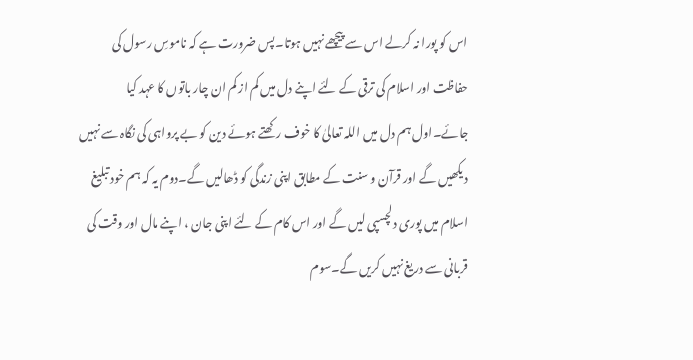اس کو پورا نہ کرلے اس سے پیچھے نہیں ہوتا۔پس ضرورت ہے کہ ناموسِ رسول کی حفاظت اور اسلام کی ترقی کے لئے اپنے دل میں کم از کم ان چار باتوں کا عہد کیا جائے۔اول ہم دل میں اللہ تعالیٰ کا خوف رکھتے ہوئے دین کو بے پرواہی کی نگاہ سے نہیں دیکھیں گے اور قرآن و سنت کے مطابق اپنی زندگی کو ڈھالیں گے۔دوم یہ کہ ہم خود تبلیغ اسلام میں پوری دلچسپی لیں گے اور اس کام کے لئے اپنی جان ، اپنے مال اور وقت کی قربانی سے دریغ نہیں کریں گے۔سوم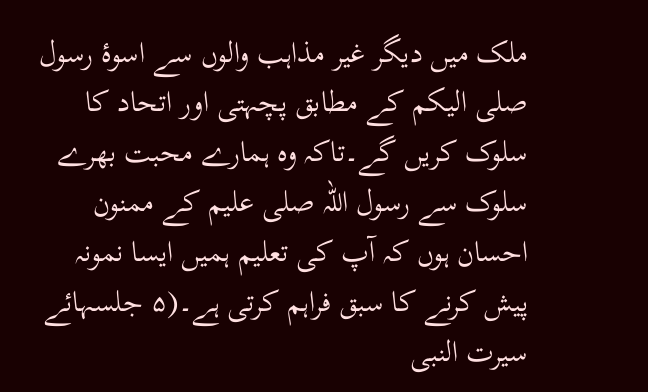ملک میں دیگر غیر مذاہب والوں سے اسوۂ رسول صلی الیکم کے مطابق پچہتی اور اتحاد کا سلوک کریں گے۔تاکہ وہ ہمارے محبت بھرے سلوک سے رسول اللہ صلی علیم کے ممنون احسان ہوں کہ آپ کی تعلیم ہمیں ایسا نمونہ پیش کرنے کا سبق فراہم کرتی ہے۔(۵ جلسہائے سیرت النبی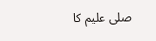صلی علیم کا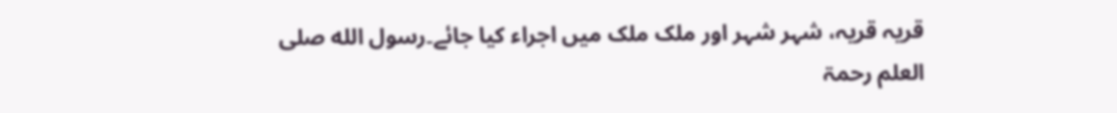قریہ قریہ، شہر شہر اور ملک ملک میں اجراء کیا جائے۔رسول الله صلى العلم رحمۃ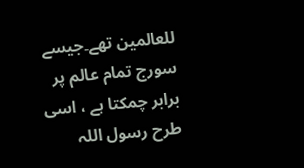للعالمین تھے۔جیسے سورج تمام عالم پر برابر چمکتا ہے ، اسی طرح رسول اللہ